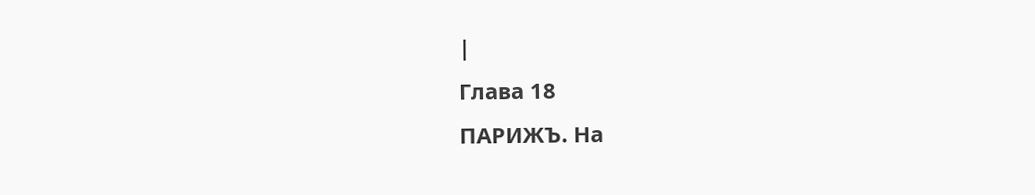|
Глава 18
ПАРИЖЪ. На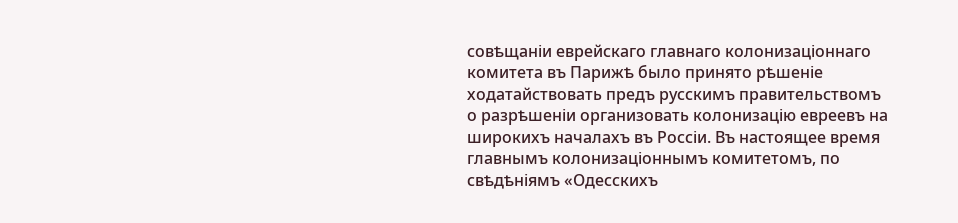совѣщанiи еврейскаго главнаго колонизацiоннаго комитета въ Парижѣ было принято рѣшенiе ходатайствовать предъ русскимъ правительствомъ о разрѣшенiи организовать колонизацiю евреевъ на широкихъ началахъ въ Россiи. Въ настоящее время главнымъ колонизацiоннымъ комитетомъ, по свѣдѣнiямъ «Одесскихъ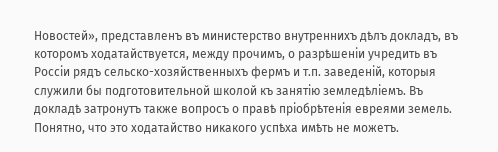Новостей», представленъ въ министерство внутреннихъ дѣлъ докладъ, въ которомъ ходатайствуется, между прочимъ, о разрѣшенiи учредить въ Россiи рядъ сельско-хозяйственныхъ фермъ и т.п. заведенiй, которыя служили бы подготовительной школой къ занятiю земледѣлiемъ. Въ докладѣ затронутъ также вопросъ о правѣ прiобрѣтенiя евреями земель. Понятно, что это ходатайство никакого успѣха имѣть не можетъ.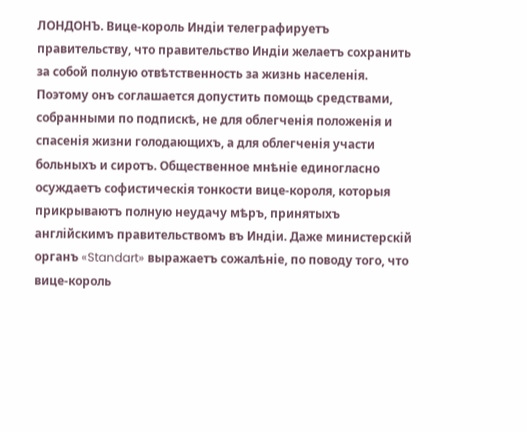ЛОНДОНЪ. Вице-король Индiи телеграфируетъ правительству, что правительство Индiи желаетъ сохранить за собой полную отвѣтственность за жизнь населенiя. Поэтому онъ соглашается допустить помощь средствами, собранными по подпискѣ, не для облегченiя положенiя и спасенiя жизни голодающихъ, а для облегченiя участи больныхъ и сиротъ. Общественное мнѣнiе единогласно осуждаетъ софистическiя тонкости вице-короля, которыя прикрываютъ полную неудачу мѣръ, принятыхъ англiйскимъ правительствомъ въ Индiи. Даже министерскiй органъ «Standart» выражаетъ сожалѣнiе, по поводу того, что вице-король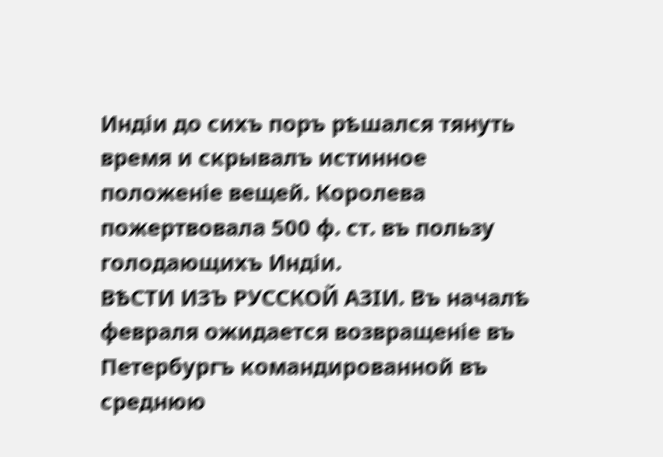Индiи до сихъ поръ рѣшался тянуть время и скрывалъ истинное положенiе вещей. Королева пожертвовала 500 ф. ст. въ пользу голодающихъ Индiи.
ВѢСТИ ИЗЪ РУССКОЙ АЗIИ. Въ началѣ февраля ожидается возвращенiе въ Петербургъ командированной въ среднюю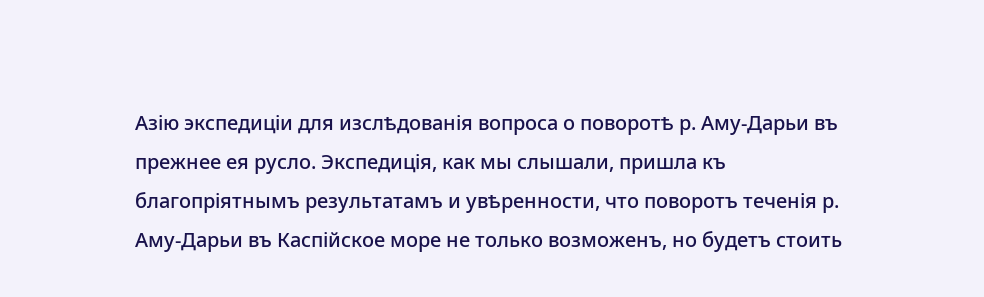Азiю экспедицiи для изслѣдованiя вопроса о поворотѣ р. Аму-Дарьи въ прежнее ея русло. Экспедицiя, как мы слышали, пришла къ благопрiятнымъ результатамъ и увѣренности, что поворотъ теченiя р. Аму-Дарьи въ Каспiйское море не только возможенъ, но будетъ стоить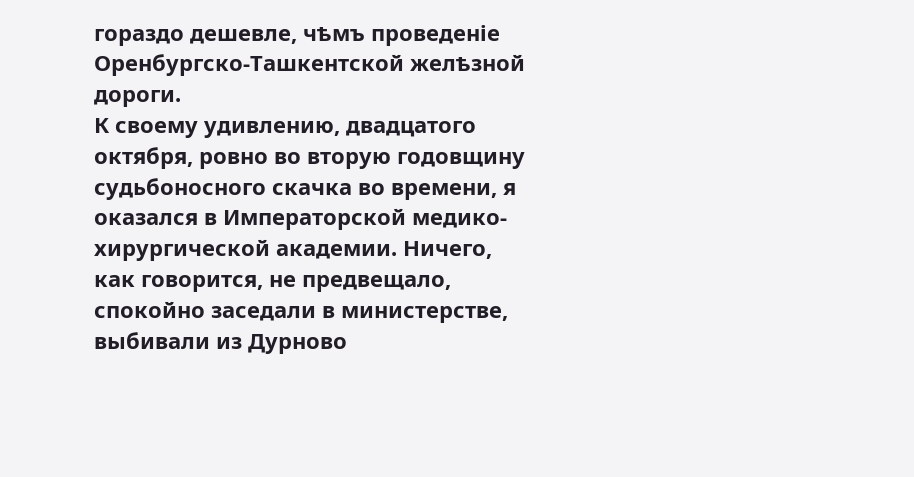гораздо дешевле, чѣмъ проведенiе Оренбургско-Ташкентской желѣзной дороги.
К своему удивлению, двадцатого октября, ровно во вторую годовщину судьбоносного скачка во времени, я оказался в Императорской медико-хирургической академии. Ничего, как говорится, не предвещало, спокойно заседали в министерстве, выбивали из Дурново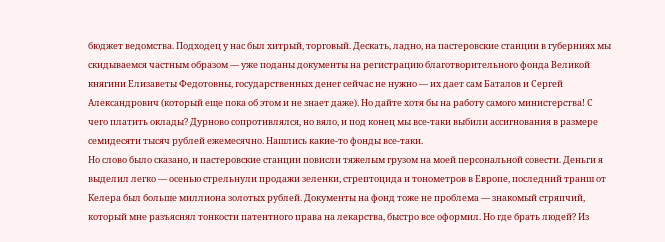бюджет ведомства. Подходец у нас был хитрый, торговый. Дескать, ладно, на пастеровские станции в губерниях мы скидываемся частным образом — уже поданы документы на регистрацию благотворительного фонда Великой княгини Елизаветы Федотовны, государственных денег сейчас не нужно — их дает сам Баталов и Сергей Александрович (который еще пока об этом и не знает даже). Но дайте хотя бы на работу самого министерства! С чего платить оклады? Дурново сопротивлялся, но вяло, и под конец мы все-таки выбили ассигнования в размере семидесяти тысяч рублей ежемесячно. Нашлись какие-то фонды все-таки.
Но слово было сказано, и пастеровские станции повисли тяжелым грузом на моей персональной совести. Деньги я выделил легко — осенью стрельнули продажи зеленки, стрептоцида и тонометров в Европе, последний транш от Келера был больше миллиона золотых рублей. Документы на фонд тоже не проблема — знакомый стряпчий, который мне разъяснял тонкости патентного права на лекарства, быстро все оформил. Но где брать людей? Из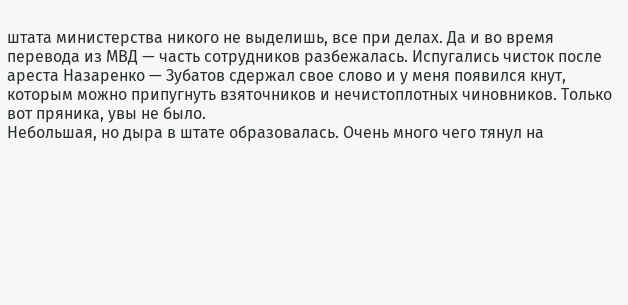штата министерства никого не выделишь, все при делах. Да и во время перевода из МВД — часть сотрудников разбежалась. Испугались чисток после ареста Назаренко — Зубатов сдержал свое слово и у меня появился кнут, которым можно припугнуть взяточников и нечистоплотных чиновников. Только вот пряника, увы не было.
Небольшая, но дыра в штате образовалась. Очень много чего тянул на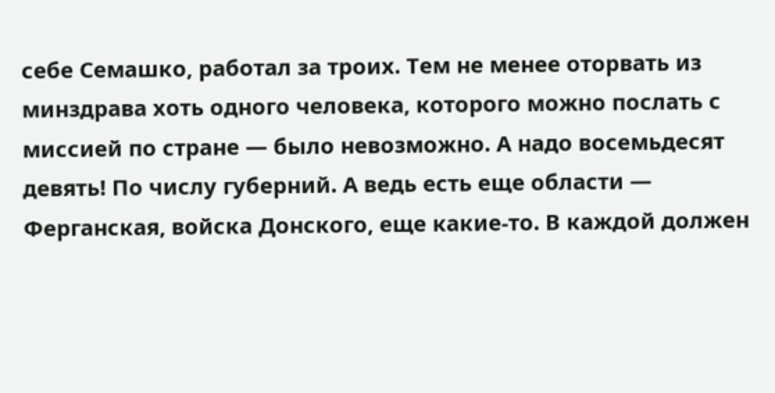себе Семашко, работал за троих. Тем не менее оторвать из минздрава хоть одного человека, которого можно послать с миссией по стране — было невозможно. А надо восемьдесят девять! По числу губерний. А ведь есть еще области — Ферганская, войска Донского, еще какие-то. В каждой должен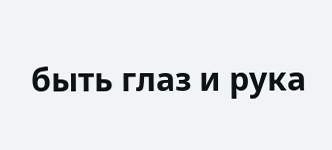быть глаз и рука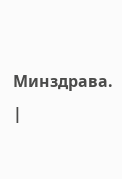Минздрава. |